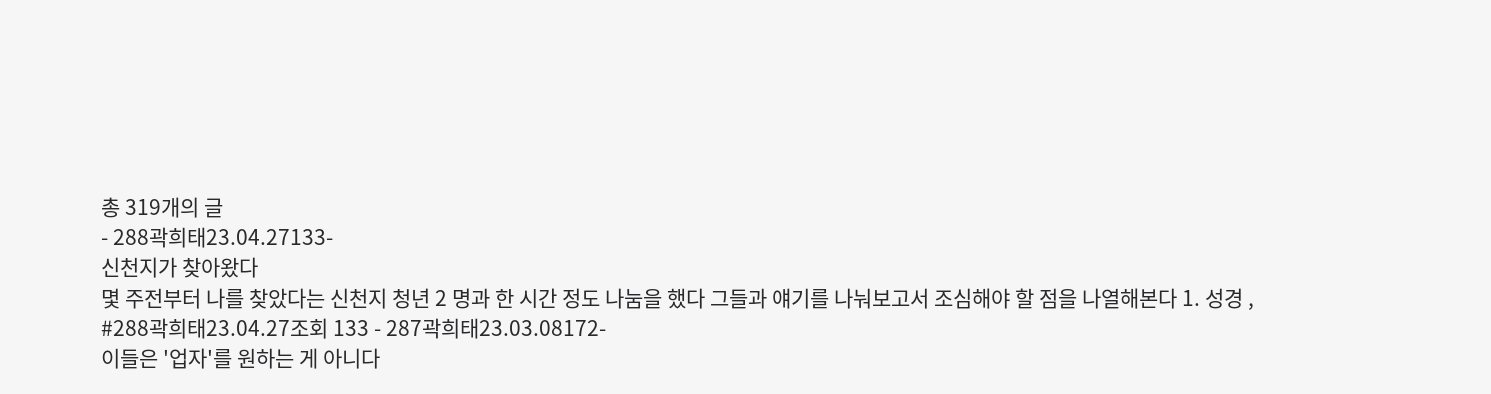총 319개의 글
- 288곽희태23.04.27133-
신천지가 찾아왔다
몇 주전부터 나를 찾았다는 신천지 청년 2 명과 한 시간 정도 나눔을 했다 그들과 얘기를 나눠보고서 조심해야 할 점을 나열해본다 1. 성경 ,
#288곽희태23.04.27조회 133 - 287곽희태23.03.08172-
이들은 '업자'를 원하는 게 아니다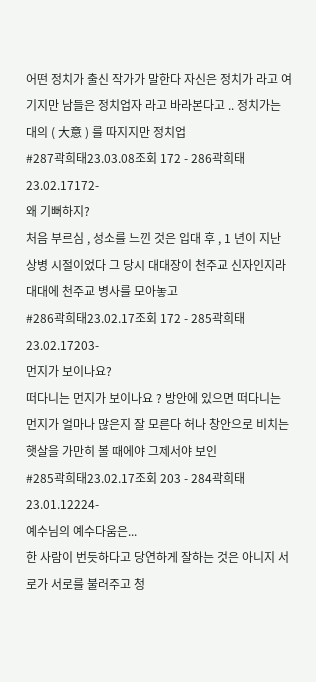어떤 정치가 출신 작가가 말한다 자신은 정치가 라고 여기지만 남들은 정치업자 라고 바라본다고 .. 정치가는 대의 ( 大意 ) 를 따지지만 정치업
#287곽희태23.03.08조회 172 - 286곽희태23.02.17172-
왜 기뻐하지?
처음 부르심 , 성소를 느낀 것은 입대 후 , 1 년이 지난 상병 시절이었다 그 당시 대대장이 천주교 신자인지라 대대에 천주교 병사를 모아놓고
#286곽희태23.02.17조회 172 - 285곽희태23.02.17203-
먼지가 보이나요?
떠다니는 먼지가 보이나요 ? 방안에 있으면 떠다니는 먼지가 얼마나 많은지 잘 모른다 허나 창안으로 비치는 햇살을 가만히 볼 때에야 그제서야 보인
#285곽희태23.02.17조회 203 - 284곽희태23.01.12224-
예수님의 예수다움은...
한 사람이 번듯하다고 당연하게 잘하는 것은 아니지 서로가 서로를 불러주고 청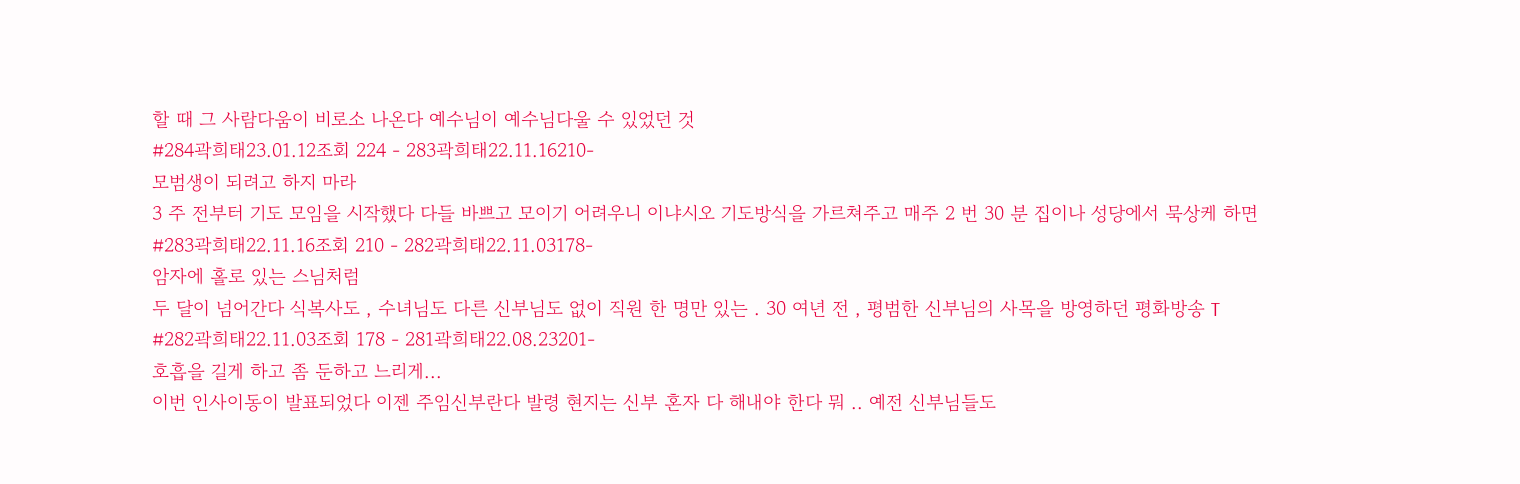할 때 그 사람다움이 비로소 나온다 예수님이 예수님다울 수 있었던 것
#284곽희태23.01.12조회 224 - 283곽희태22.11.16210-
모범생이 되려고 하지 마라
3 주 전부터 기도 모임을 시작했다 다들 바쁘고 모이기 어려우니 이냐시오 기도방식을 가르쳐주고 매주 2 번 30 분 집이나 성당에서 묵상케 하면
#283곽희태22.11.16조회 210 - 282곽희태22.11.03178-
암자에 홀로 있는 스님처럼
두 달이 넘어간다 식복사도 , 수녀님도 다른 신부님도 없이 직원 한 명만 있는 . 30 여년 전 , 평범한 신부님의 사목을 방영하던 평화방송 T
#282곽희태22.11.03조회 178 - 281곽희태22.08.23201-
호흡을 길게 하고 좀 둔하고 느리게...
이번 인사이동이 발표되었다 이젠 주임신부란다 발령 현지는 신부 혼자 다 해내야 한다 뭐 .. 예전 신부님들도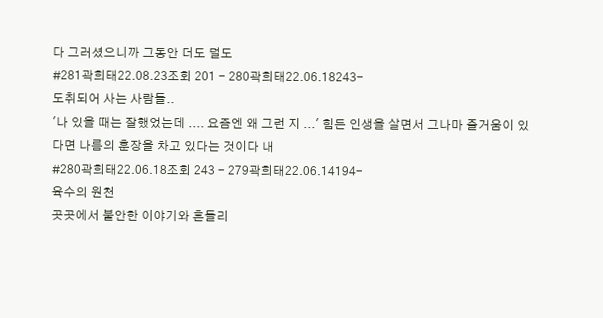다 그러셨으니까 그동안 더도 덜도
#281곽희태22.08.23조회 201 - 280곽희태22.06.18243-
도취되어 사는 사람들..
'나 있을 때는 잘했었는데 .... 요즘엔 왜 그런 지 ...' 힘든 인생을 살면서 그나마 즐거움이 있다면 나름의 훈장을 차고 있다는 것이다 내
#280곽희태22.06.18조회 243 - 279곽희태22.06.14194-
육수의 원천
곳곳에서 불안한 이야기와 흔들리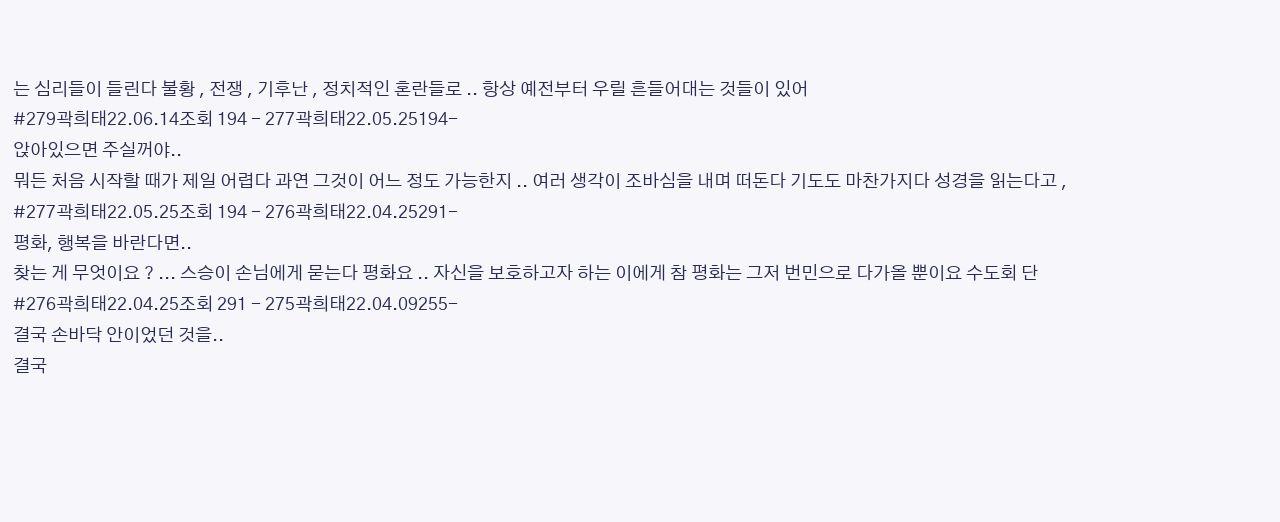는 심리들이 들린다 불황 , 전쟁 , 기후난 , 정치적인 혼란들로 .. 항상 예전부터 우릴 흔들어대는 것들이 있어
#279곽희태22.06.14조회 194 - 277곽희태22.05.25194-
앉아있으면 주실꺼야..
뭐든 처음 시작할 때가 제일 어렵다 과연 그것이 어느 정도 가능한지 .. 여러 생각이 조바심을 내며 떠돈다 기도도 마찬가지다 성경을 읽는다고 ,
#277곽희태22.05.25조회 194 - 276곽희태22.04.25291-
평화, 행복을 바란다면..
찾는 게 무엇이요 ? ... 스승이 손님에게 묻는다 평화요 .. 자신을 보호하고자 하는 이에게 참 평화는 그저 번민으로 다가올 뿐이요 수도회 단
#276곽희태22.04.25조회 291 - 275곽희태22.04.09255-
결국 손바닥 안이었던 것을..
결국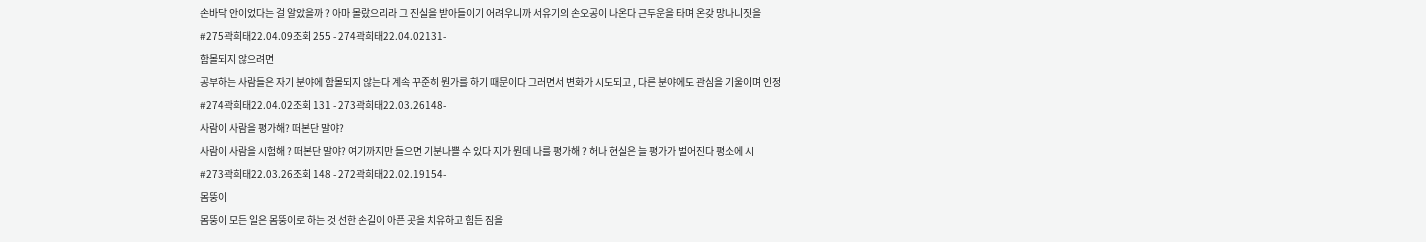손바닥 안이었다는 걸 알았을까 ? 아마 몰랐으리라 그 진실을 받아들이기 어려우니까 서유기의 손오공이 나온다 근두운을 타며 온갖 망나니짓을
#275곽희태22.04.09조회 255 - 274곽희태22.04.02131-
함몰되지 않으려면
공부하는 사람들은 자기 분야에 함몰되지 않는다 계속 꾸준히 뭔가를 하기 때문이다 그러면서 변화가 시도되고 , 다른 분야에도 관심을 기울이며 인정
#274곽희태22.04.02조회 131 - 273곽희태22.03.26148-
사람이 사람을 평가해? 떠본단 말야?
사람이 사람을 시험해 ? 떠본단 말야? 여기까지만 들으면 기분나쁠 수 있다 지가 뭔데 나를 평가해 ? 허나 현실은 늘 평가가 벌어진다 평소에 시
#273곽희태22.03.26조회 148 - 272곽희태22.02.19154-
몸뚱이
몸뚱이 모든 일은 몸뚱이로 하는 것 선한 손길이 아픈 곳을 치유하고 힘든 짐을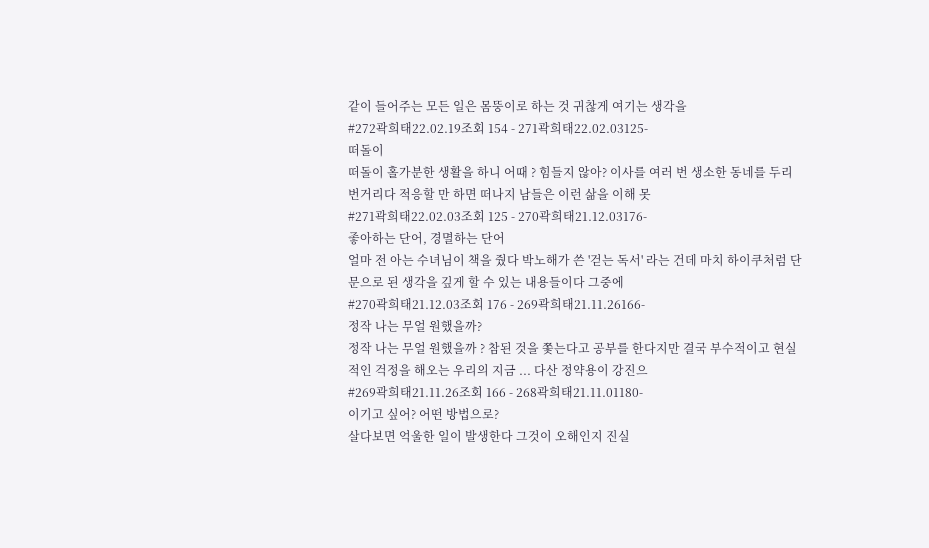같이 들어주는 모든 일은 몸뚱이로 하는 것 귀찮게 여기는 생각을
#272곽희태22.02.19조회 154 - 271곽희태22.02.03125-
떠돌이
떠돌이 홀가분한 생활을 하니 어때 ? 힘들지 않아? 이사를 여러 번 생소한 동네를 두리번거리다 적응할 만 하면 떠나지 남들은 이런 삶을 이해 못
#271곽희태22.02.03조회 125 - 270곽희태21.12.03176-
좋아하는 단어, 경멸하는 단어
얼마 전 아는 수녀님이 책을 줬다 박노해가 쓴 '걷는 독서' 라는 건데 마치 하이쿠처럼 단문으로 된 생각을 깊게 할 수 있는 내용들이다 그중에
#270곽희태21.12.03조회 176 - 269곽희태21.11.26166-
정작 나는 무얼 원했을까?
정작 나는 무얼 원했을까 ? 참된 것을 쫓는다고 공부를 한다지만 결국 부수적이고 현실적인 걱정을 해오는 우리의 지금 ... 다산 정약용이 강진으
#269곽희태21.11.26조회 166 - 268곽희태21.11.01180-
이기고 싶어? 어떤 방법으로?
살다보면 억울한 일이 발생한다 그것이 오해인지 진실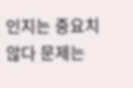인지는 중요치 않다 문제는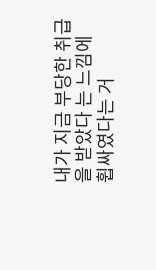내가 지금 부당한 취급을 받았다 는 느낌에 휩싸였다는 거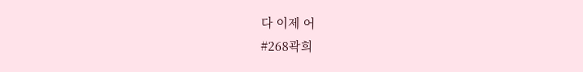다 이제 어
#268곽희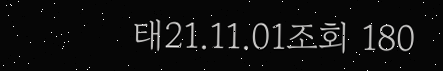태21.11.01조회 180